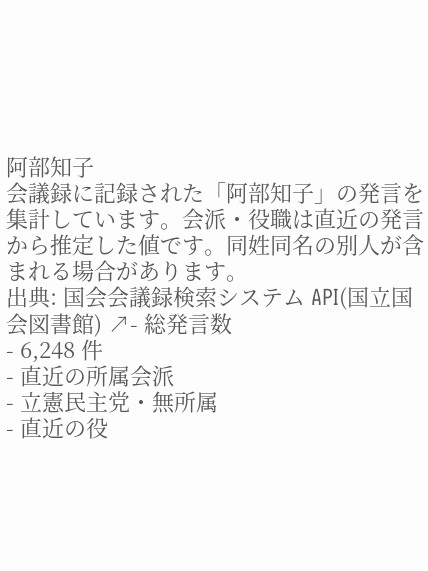阿部知子
会議録に記録された「阿部知子」の発言を集計しています。会派・役職は直近の発言から推定した値です。同姓同名の別人が含まれる場合があります。
出典: 国会会議録検索システム API(国立国会図書館) ↗- 総発言数
- 6,248 件
- 直近の所属会派
- 立憲民主党・無所属
- 直近の役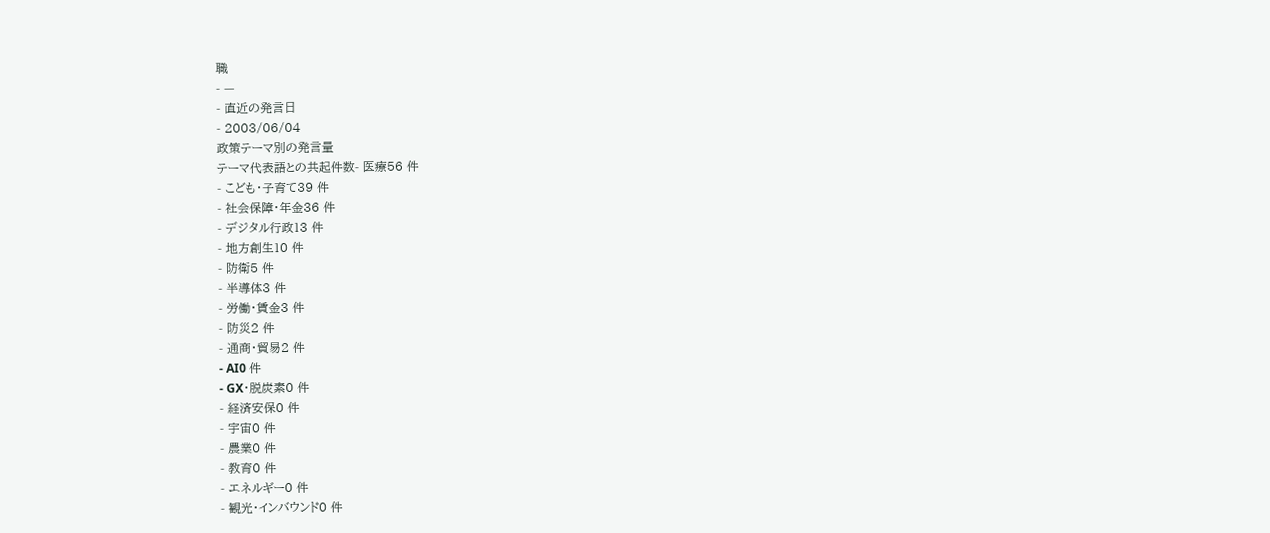職
- —
- 直近の発言日
- 2003/06/04
政策テーマ別の発言量
テーマ代表語との共起件数- 医療56 件
- こども・子育て39 件
- 社会保障・年金36 件
- デジタル行政13 件
- 地方創生10 件
- 防衛5 件
- 半導体3 件
- 労働・賃金3 件
- 防災2 件
- 通商・貿易2 件
- AI0 件
- GX・脱炭素0 件
- 経済安保0 件
- 宇宙0 件
- 農業0 件
- 教育0 件
- エネルギー0 件
- 観光・インバウンド0 件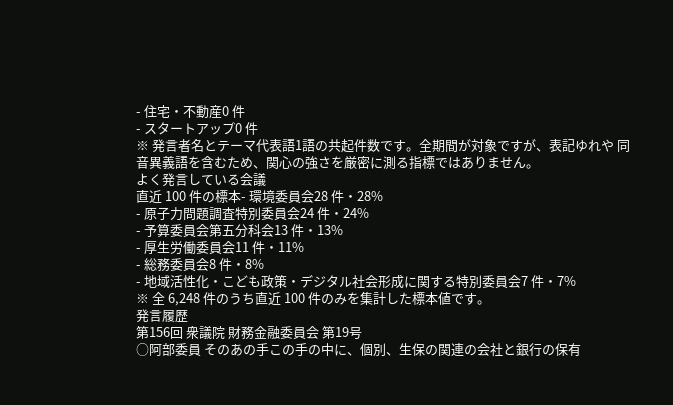- 住宅・不動産0 件
- スタートアップ0 件
※ 発言者名とテーマ代表語1語の共起件数です。全期間が対象ですが、表記ゆれや 同音異義語を含むため、関心の強さを厳密に測る指標ではありません。
よく発言している会議
直近 100 件の標本- 環境委員会28 件・28%
- 原子力問題調査特別委員会24 件・24%
- 予算委員会第五分科会13 件・13%
- 厚生労働委員会11 件・11%
- 総務委員会8 件・8%
- 地域活性化・こども政策・デジタル社会形成に関する特別委員会7 件・7%
※ 全 6,248 件のうち直近 100 件のみを集計した標本値です。
発言履歴
第156回 衆議院 財務金融委員会 第19号
○阿部委員 そのあの手この手の中に、個別、生保の関連の会社と銀行の保有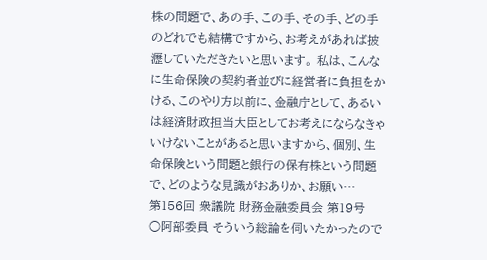株の問題で、あの手、この手、その手、どの手のどれでも結構ですから、お考えがあれば披瀝していただきたいと思います。 私は、こんなに生命保険の契約者並びに経営者に負担をかける、このやり方以前に、金融庁として、あるいは経済財政担当大臣としてお考えにならなきゃいけないことがあると思いますから、個別、生命保険という問題と銀行の保有株という問題で、どのような見識がおありか、お願い…
第156回 衆議院 財務金融委員会 第19号
○阿部委員 そういう総論を伺いたかったので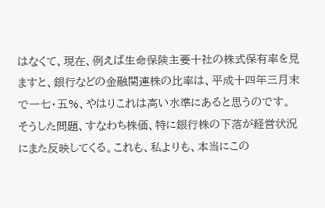はなくて、現在、例えば生命保険主要十社の株式保有率を見ますと、銀行などの金融関連株の比率は、平成十四年三月末で一七・五%、やはりこれは高い水準にあると思うのです。そうした問題、すなわち株価、特に銀行株の下落が経営状況にまた反映してくる。これも、私よりも、本当にこの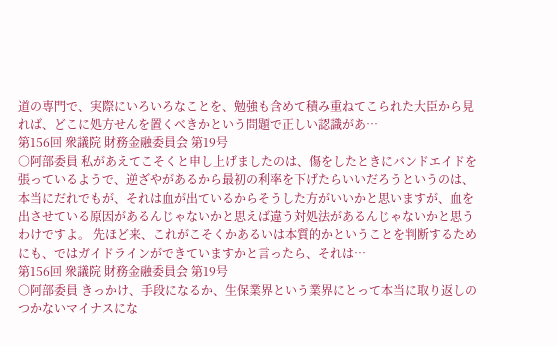道の専門で、実際にいろいろなことを、勉強も含めて積み重ねてこられた大臣から見れば、どこに処方せんを置くべきかという問題で正しい認識があ…
第156回 衆議院 財務金融委員会 第19号
○阿部委員 私があえてこそくと申し上げましたのは、傷をしたときにバンドエイドを張っているようで、逆ざやがあるから最初の利率を下げたらいいだろうというのは、本当にだれでもが、それは血が出ているからそうした方がいいかと思いますが、血を出させている原因があるんじゃないかと思えば違う対処法があるんじゃないかと思うわけですよ。 先ほど来、これがこそくかあるいは本質的かということを判断するためにも、ではガイドラインができていますかと言ったら、それは…
第156回 衆議院 財務金融委員会 第19号
○阿部委員 きっかけ、手段になるか、生保業界という業界にとって本当に取り返しのつかないマイナスにな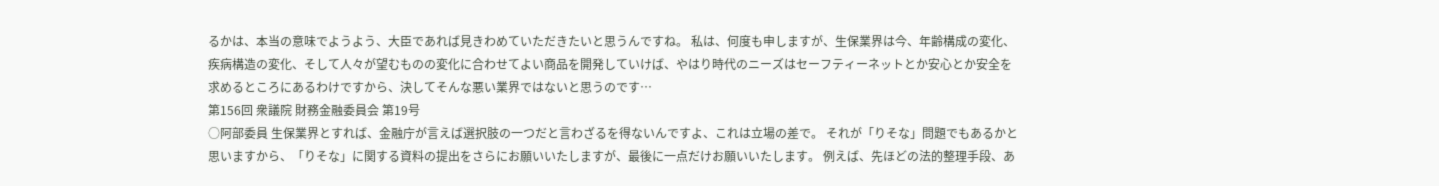るかは、本当の意味でようよう、大臣であれば見きわめていただきたいと思うんですね。 私は、何度も申しますが、生保業界は今、年齢構成の変化、疾病構造の変化、そして人々が望むものの変化に合わせてよい商品を開発していけば、やはり時代のニーズはセーフティーネットとか安心とか安全を求めるところにあるわけですから、決してそんな悪い業界ではないと思うのです…
第156回 衆議院 財務金融委員会 第19号
○阿部委員 生保業界とすれば、金融庁が言えば選択肢の一つだと言わざるを得ないんですよ、これは立場の差で。 それが「りそな」問題でもあるかと思いますから、「りそな」に関する資料の提出をさらにお願いいたしますが、最後に一点だけお願いいたします。 例えば、先ほどの法的整理手段、あ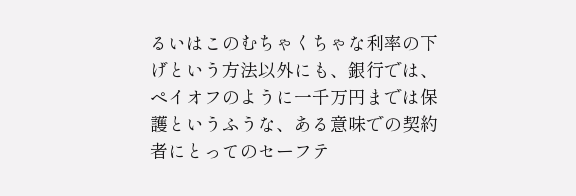るいはこのむちゃくちゃな利率の下げという方法以外にも、銀行では、ペイオフのように一千万円までは保護というふうな、ある意味での契約者にとってのセーフテ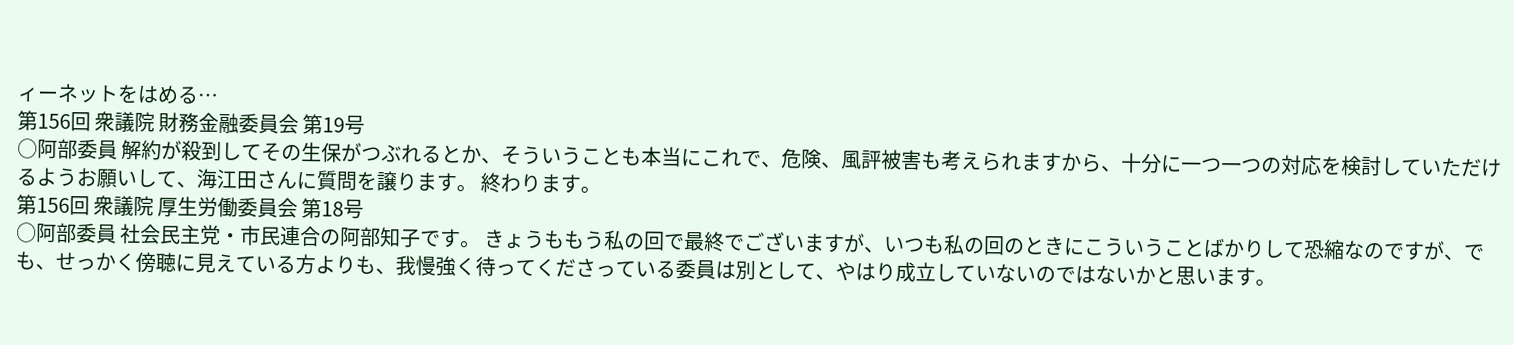ィーネットをはめる…
第156回 衆議院 財務金融委員会 第19号
○阿部委員 解約が殺到してその生保がつぶれるとか、そういうことも本当にこれで、危険、風評被害も考えられますから、十分に一つ一つの対応を検討していただけるようお願いして、海江田さんに質問を譲ります。 終わります。
第156回 衆議院 厚生労働委員会 第18号
○阿部委員 社会民主党・市民連合の阿部知子です。 きょうももう私の回で最終でございますが、いつも私の回のときにこういうことばかりして恐縮なのですが、でも、せっかく傍聴に見えている方よりも、我慢強く待ってくださっている委員は別として、やはり成立していないのではないかと思います。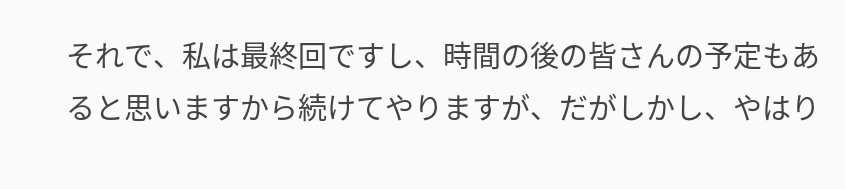それで、私は最終回ですし、時間の後の皆さんの予定もあると思いますから続けてやりますが、だがしかし、やはり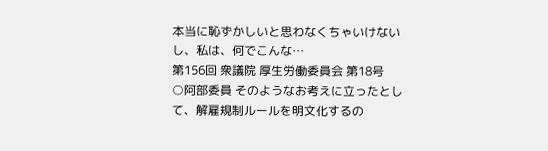本当に恥ずかしいと思わなくちゃいけないし、私は、何でこんな…
第156回 衆議院 厚生労働委員会 第18号
○阿部委員 そのようなお考えに立ったとして、解雇規制ルールを明文化するの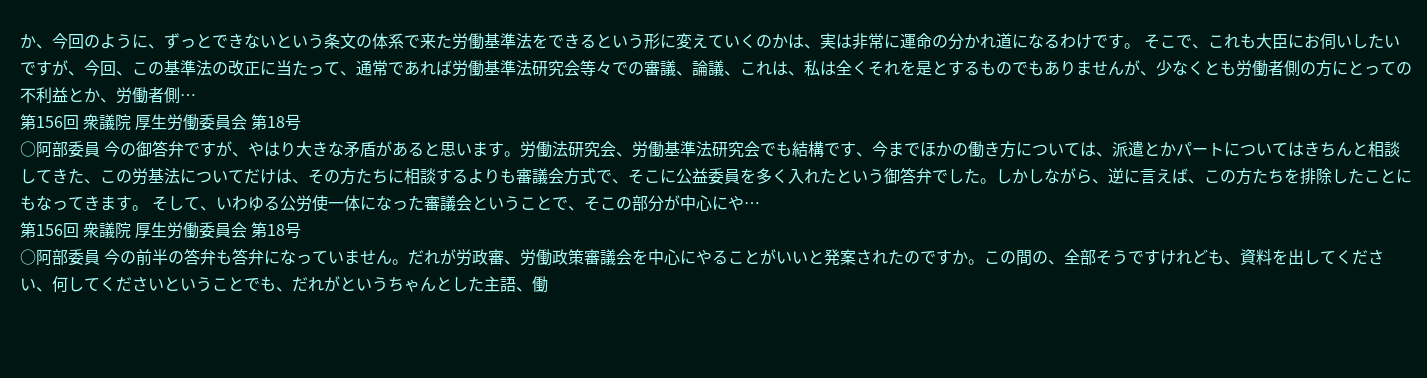か、今回のように、ずっとできないという条文の体系で来た労働基準法をできるという形に変えていくのかは、実は非常に運命の分かれ道になるわけです。 そこで、これも大臣にお伺いしたいですが、今回、この基準法の改正に当たって、通常であれば労働基準法研究会等々での審議、論議、これは、私は全くそれを是とするものでもありませんが、少なくとも労働者側の方にとっての不利益とか、労働者側…
第156回 衆議院 厚生労働委員会 第18号
○阿部委員 今の御答弁ですが、やはり大きな矛盾があると思います。労働法研究会、労働基準法研究会でも結構です、今までほかの働き方については、派遣とかパートについてはきちんと相談してきた、この労基法についてだけは、その方たちに相談するよりも審議会方式で、そこに公益委員を多く入れたという御答弁でした。しかしながら、逆に言えば、この方たちを排除したことにもなってきます。 そして、いわゆる公労使一体になった審議会ということで、そこの部分が中心にや…
第156回 衆議院 厚生労働委員会 第18号
○阿部委員 今の前半の答弁も答弁になっていません。だれが労政審、労働政策審議会を中心にやることがいいと発案されたのですか。この間の、全部そうですけれども、資料を出してください、何してくださいということでも、だれがというちゃんとした主語、働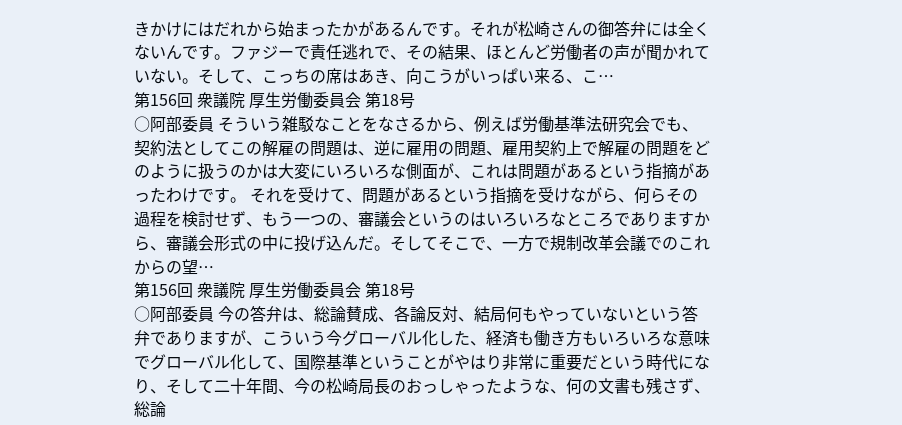きかけにはだれから始まったかがあるんです。それが松崎さんの御答弁には全くないんです。ファジーで責任逃れで、その結果、ほとんど労働者の声が聞かれていない。そして、こっちの席はあき、向こうがいっぱい来る、こ…
第156回 衆議院 厚生労働委員会 第18号
○阿部委員 そういう雑駁なことをなさるから、例えば労働基準法研究会でも、契約法としてこの解雇の問題は、逆に雇用の問題、雇用契約上で解雇の問題をどのように扱うのかは大変にいろいろな側面が、これは問題があるという指摘があったわけです。 それを受けて、問題があるという指摘を受けながら、何らその過程を検討せず、もう一つの、審議会というのはいろいろなところでありますから、審議会形式の中に投げ込んだ。そしてそこで、一方で規制改革会議でのこれからの望…
第156回 衆議院 厚生労働委員会 第18号
○阿部委員 今の答弁は、総論賛成、各論反対、結局何もやっていないという答弁でありますが、こういう今グローバル化した、経済も働き方もいろいろな意味でグローバル化して、国際基準ということがやはり非常に重要だという時代になり、そして二十年間、今の松崎局長のおっしゃったような、何の文書も残さず、総論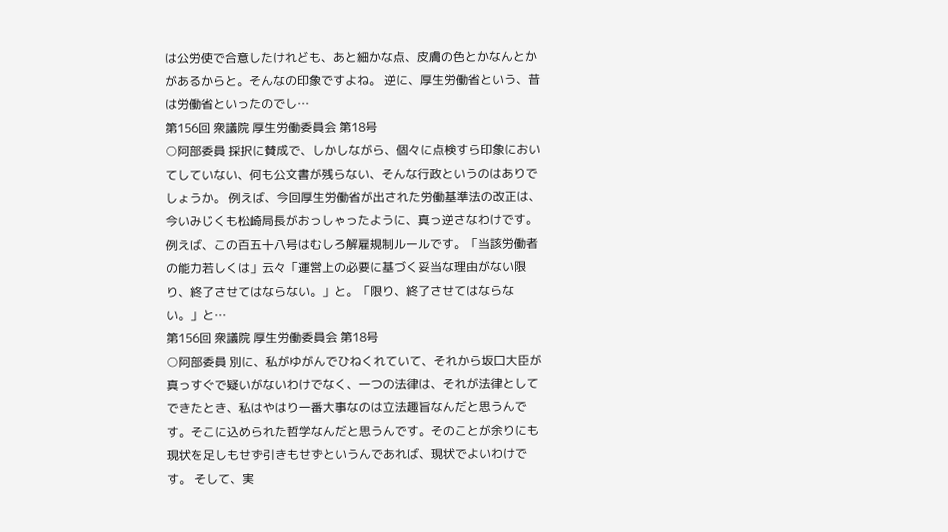は公労使で合意したけれども、あと細かな点、皮膚の色とかなんとかがあるからと。そんなの印象ですよね。 逆に、厚生労働省という、昔は労働省といったのでし…
第156回 衆議院 厚生労働委員会 第18号
○阿部委員 採択に賛成で、しかしながら、個々に点検すら印象においてしていない、何も公文書が残らない、そんな行政というのはありでしょうか。 例えば、今回厚生労働省が出された労働基準法の改正は、今いみじくも松崎局長がおっしゃったように、真っ逆さなわけです。例えば、この百五十八号はむしろ解雇規制ルールです。「当該労働者の能力若しくは」云々「運営上の必要に基づく妥当な理由がない限り、終了させてはならない。」と。「限り、終了させてはならない。」と…
第156回 衆議院 厚生労働委員会 第18号
○阿部委員 別に、私がゆがんでひねくれていて、それから坂口大臣が真っすぐで疑いがないわけでなく、一つの法律は、それが法律としてできたとき、私はやはり一番大事なのは立法趣旨なんだと思うんです。そこに込められた哲学なんだと思うんです。そのことが余りにも現状を足しもせず引きもせずというんであれば、現状でよいわけです。 そして、実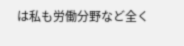は私も労働分野など全く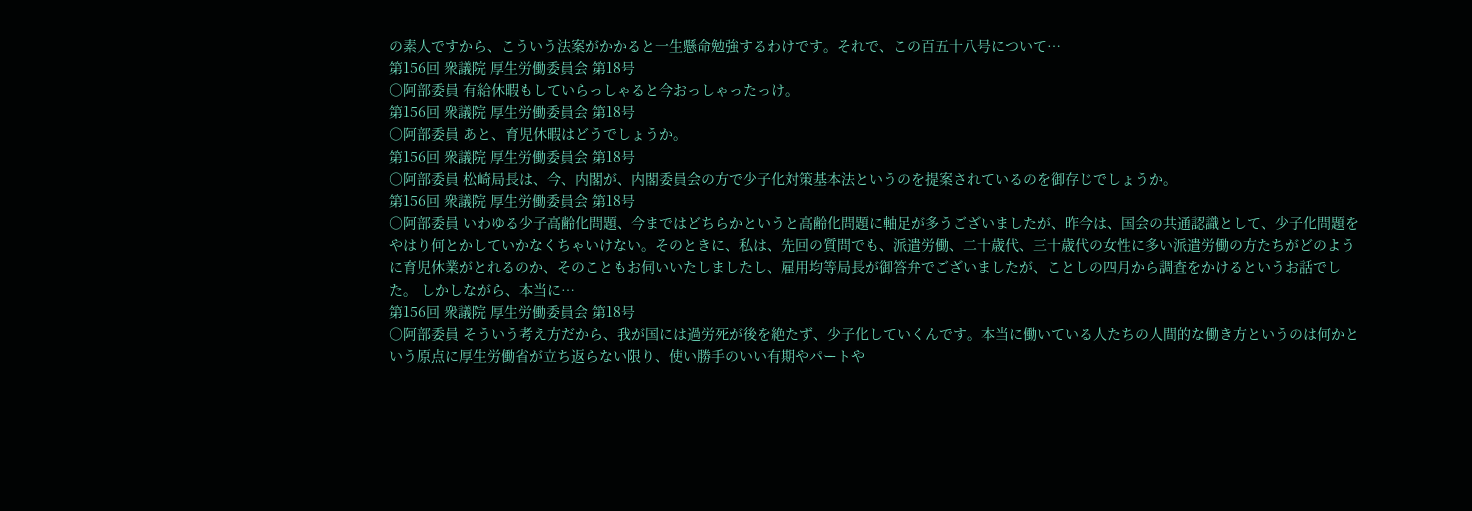の素人ですから、こういう法案がかかると一生懸命勉強するわけです。それで、この百五十八号について…
第156回 衆議院 厚生労働委員会 第18号
○阿部委員 有給休暇もしていらっしゃると今おっしゃったっけ。
第156回 衆議院 厚生労働委員会 第18号
○阿部委員 あと、育児休暇はどうでしょうか。
第156回 衆議院 厚生労働委員会 第18号
○阿部委員 松崎局長は、今、内閣が、内閣委員会の方で少子化対策基本法というのを提案されているのを御存じでしょうか。
第156回 衆議院 厚生労働委員会 第18号
○阿部委員 いわゆる少子高齢化問題、今まではどちらかというと高齢化問題に軸足が多うございましたが、昨今は、国会の共通認識として、少子化問題をやはり何とかしていかなくちゃいけない。そのときに、私は、先回の質問でも、派遣労働、二十歳代、三十歳代の女性に多い派遣労働の方たちがどのように育児休業がとれるのか、そのこともお伺いいたしましたし、雇用均等局長が御答弁でございましたが、ことしの四月から調査をかけるというお話でした。 しかしながら、本当に…
第156回 衆議院 厚生労働委員会 第18号
○阿部委員 そういう考え方だから、我が国には過労死が後を絶たず、少子化していくんです。本当に働いている人たちの人間的な働き方というのは何かという原点に厚生労働省が立ち返らない限り、使い勝手のいい有期やパートや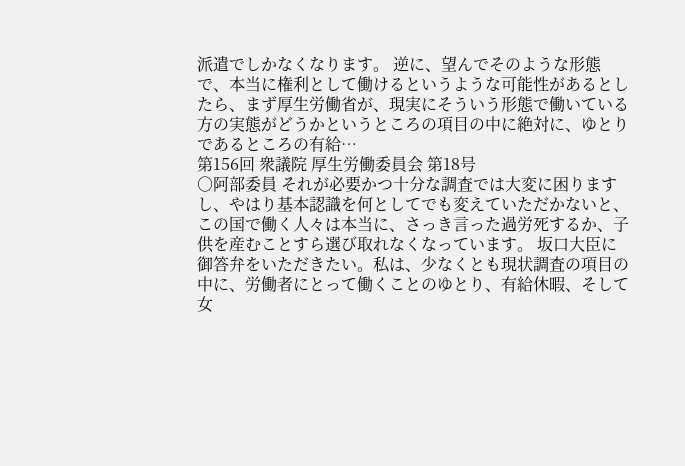派遣でしかなくなります。 逆に、望んでそのような形態で、本当に権利として働けるというような可能性があるとしたら、まず厚生労働省が、現実にそういう形態で働いている方の実態がどうかというところの項目の中に絶対に、ゆとりであるところの有給…
第156回 衆議院 厚生労働委員会 第18号
○阿部委員 それが必要かつ十分な調査では大変に困りますし、やはり基本認識を何としてでも変えていただかないと、この国で働く人々は本当に、さっき言った過労死するか、子供を産むことすら選び取れなくなっています。 坂口大臣に御答弁をいただきたい。私は、少なくとも現状調査の項目の中に、労働者にとって働くことのゆとり、有給休暇、そして女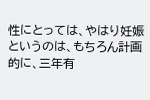性にとっては、やはり妊娠というのは、もちろん計画的に、三年有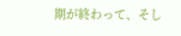期が終わって、そし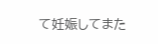て妊娠してまた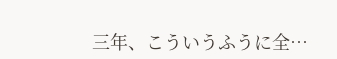三年、こういうふうに全…